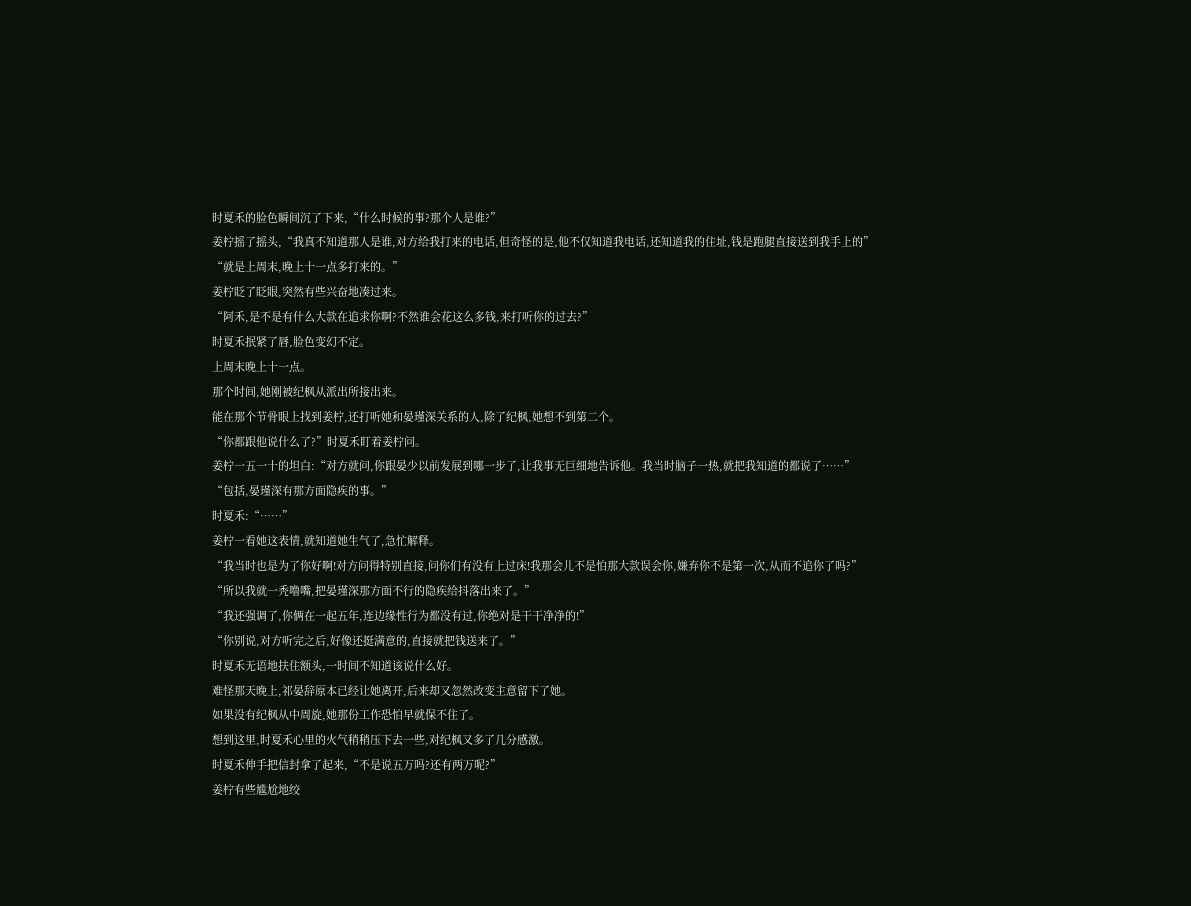时夏禾的脸色瞬间沉了下来,“什么时候的事?那个人是谁?”
姜柠摇了摇头,“我真不知道那人是谁,对方给我打来的电话,但奇怪的是,他不仅知道我电话,还知道我的住址,钱是跑腿直接送到我手上的”
“就是上周末,晚上十一点多打来的。”
姜柠眨了眨眼,突然有些兴奋地凑过来。
“阿禾,是不是有什么大款在追求你啊?不然谁会花这么多钱,来打听你的过去?”
时夏禾抿紧了唇,脸色变幻不定。
上周末晚上十一点。
那个时间,她刚被纪枫从派出所接出来。
能在那个节骨眼上找到姜柠,还打听她和晏瑾深关系的人,除了纪枫,她想不到第二个。
“你都跟他说什么了?”时夏禾盯着姜柠问。
姜柠一五一十的坦白:“对方就问,你跟晏少以前发展到哪一步了,让我事无巨细地告诉他。我当时脑子一热,就把我知道的都说了……”
“包括,晏瑾深有那方面隐疾的事。”
时夏禾:“……”
姜柠一看她这表情,就知道她生气了,急忙解释。
“我当时也是为了你好啊!对方问得特别直接,问你们有没有上过床!我那会儿不是怕那大款误会你,嫌弃你不是第一次,从而不追你了吗?”
“所以我就一秃噜嘴,把晏瑾深那方面不行的隐疾给抖落出来了。”
“我还强调了,你俩在一起五年,连边缘性行为都没有过,你绝对是干干净净的!”
“你别说,对方听完之后,好像还挺满意的,直接就把钱送来了。”
时夏禾无语地扶住额头,一时间不知道该说什么好。
难怪那天晚上,祁晏辞原本已经让她离开,后来却又忽然改变主意留下了她。
如果没有纪枫从中周旋,她那份工作恐怕早就保不住了。
想到这里,时夏禾心里的火气稍稍压下去一些,对纪枫又多了几分感激。
时夏禾伸手把信封拿了起来,“不是说五万吗?还有两万呢?”
姜柠有些尴尬地绞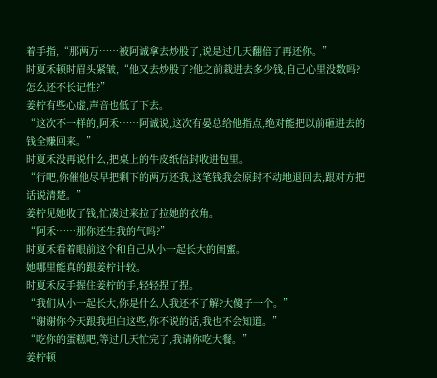着手指,“那两万……被阿诚拿去炒股了,说是过几天翻倍了再还你。”
时夏禾顿时眉头紧皱,“他又去炒股了?他之前栽进去多少钱,自己心里没数吗?怎么还不长记性?”
姜柠有些心虚,声音也低了下去。
“这次不一样的,阿禾……阿诚说,这次有晏总给他指点,绝对能把以前砸进去的钱全赚回来。”
时夏禾没再说什么,把桌上的牛皮纸信封收进包里。
“行吧,你催他尽早把剩下的两万还我,这笔钱我会原封不动地退回去,跟对方把话说清楚。”
姜柠见她收了钱,忙凑过来拉了拉她的衣角。
“阿禾……那你还生我的气吗?”
时夏禾看着眼前这个和自己从小一起长大的闺蜜。
她哪里能真的跟姜柠计较。
时夏禾反手握住姜柠的手,轻轻捏了捏。
“我们从小一起长大,你是什么人我还不了解?大傻子一个。”
“谢谢你今天跟我坦白这些,你不说的话,我也不会知道。”
“吃你的蛋糕吧,等过几天忙完了,我请你吃大餐。”
姜柠顿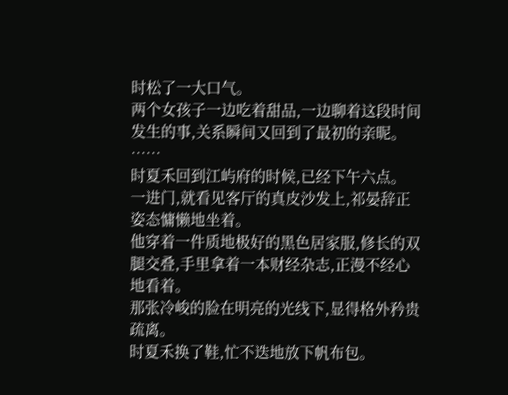时松了一大口气。
两个女孩子一边吃着甜品,一边聊着这段时间发生的事,关系瞬间又回到了最初的亲昵。
……
时夏禾回到江屿府的时候,已经下午六点。
一进门,就看见客厅的真皮沙发上,祁晏辞正姿态慵懒地坐着。
他穿着一件质地极好的黑色居家服,修长的双腿交叠,手里拿着一本财经杂志,正漫不经心地看着。
那张冷峻的脸在明亮的光线下,显得格外矜贵疏离。
时夏禾换了鞋,忙不迭地放下帆布包。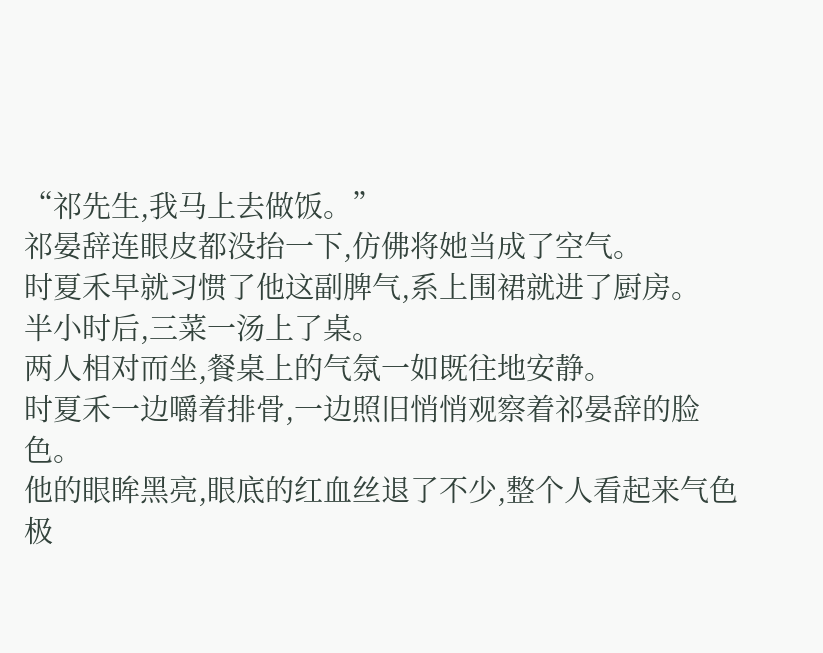“祁先生,我马上去做饭。”
祁晏辞连眼皮都没抬一下,仿佛将她当成了空气。
时夏禾早就习惯了他这副脾气,系上围裙就进了厨房。
半小时后,三菜一汤上了桌。
两人相对而坐,餐桌上的气氛一如既往地安静。
时夏禾一边嚼着排骨,一边照旧悄悄观察着祁晏辞的脸色。
他的眼眸黑亮,眼底的红血丝退了不少,整个人看起来气色极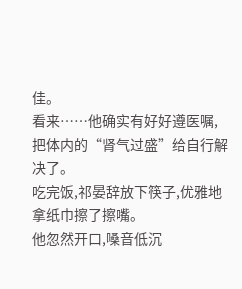佳。
看来……他确实有好好遵医嘱,把体内的“肾气过盛”给自行解决了。
吃完饭,祁晏辞放下筷子,优雅地拿纸巾擦了擦嘴。
他忽然开口,嗓音低沉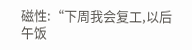磁性:“下周我会复工,以后午饭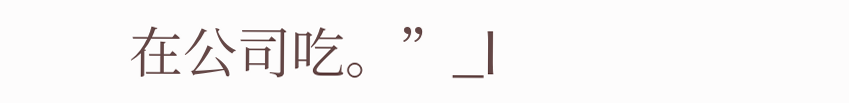在公司吃。”_l